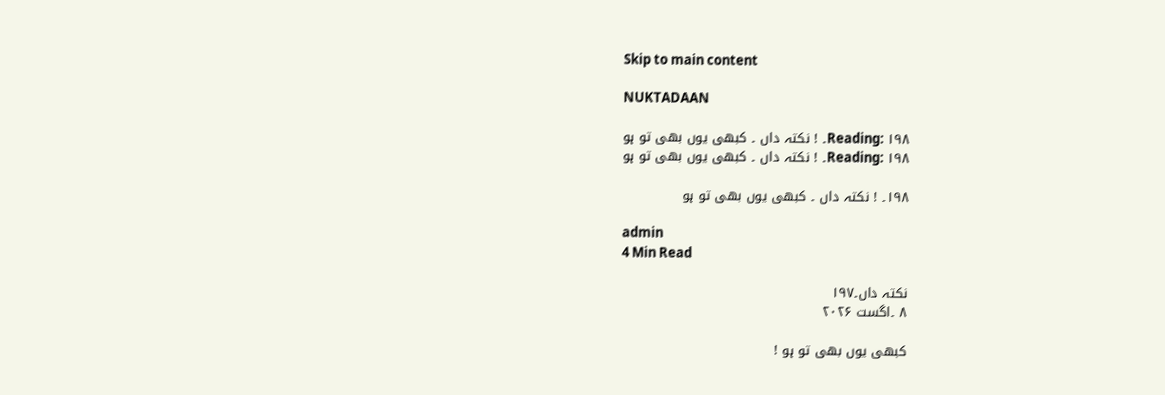Skip to main content

NUKTADAAN

Reading: ۱۹۸۔ ! نکتہ داں ۔ کبھی یوں بھی تو ہو
Reading: ۱۹۸۔ ! نکتہ داں ۔ کبھی یوں بھی تو ہو

۱۹۸۔ ! نکتہ داں ۔ کبھی یوں بھی تو ہو

admin
4 Min Read

نکتہ داں۔۱۹۷
۸ ۔اگست ۲۰۲۶

کبھی یوں بھی تو ہو !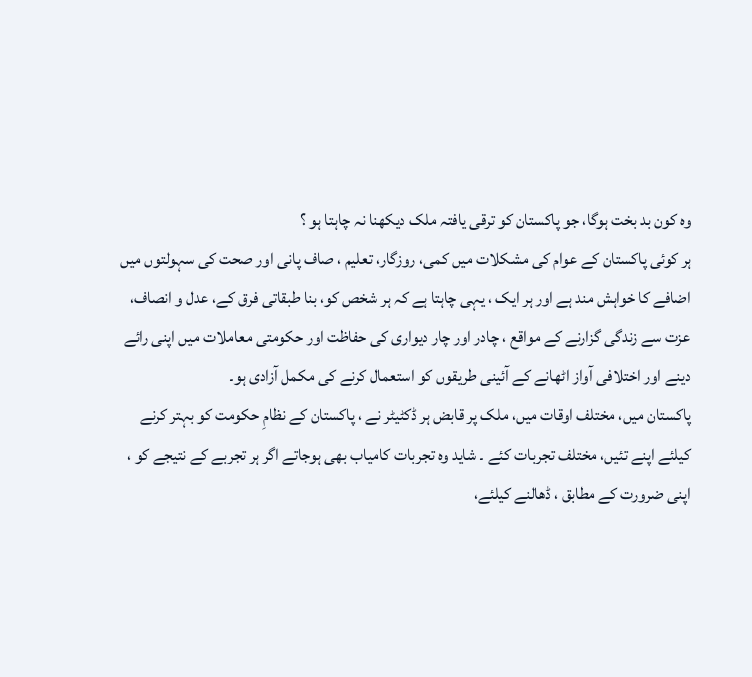وہ کون بد بخت ہوگا، جو پاکستان کو ترقی یافتہ ملک دیکھنا نہ چاہتا ہو ؟
ہر کوئی پاکستان کے عوام کی مشکلات میں کمی، روزگار، تعلیم ، صاف پانی اور صحت کی سہولتوں میں اضافے کا خواہش مند ہے اور ہر ایک ، یہی چاہتا ہے کہ ہر شخص کو، بنا طبقاتی فرق کے، عدل و انصاف، عزت سے زندگی گزارنے کے مواقع ، چادر اور چار دیواری کی حفاظت اور حکومتی معاملات میں اپنی رائے دینے اور اختلافی آواز اٹھانے کے آئینی طریقوں کو استعمال کرنے کی مکمل آزادی ہو۔
پاکستان میں، مختلف اوقات میں، ملک پر قابض ہر ڈکٹیٹر نے ، پاکستان کے نظامِ حکومت کو بہتر کرنے کیلئے اپنے تئیں، مختلف تجربات کئے ۔ شاید وہ تجربات کامیاب بھی ہوجاتے اگر ہر تجربے کے نتیجے کو ، اپنی ضرورت کے مطابق ، ڈھالنے کیلئے،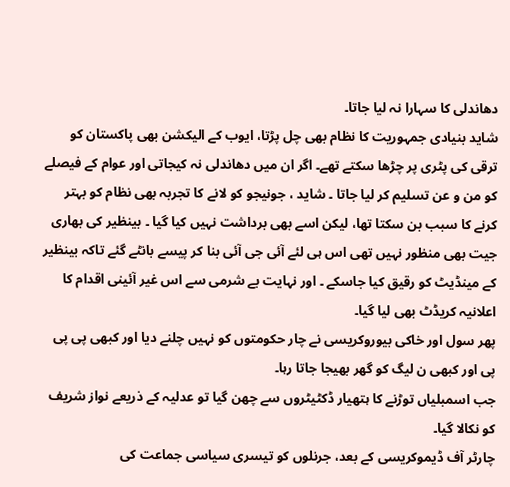دھاندلی کا سہارا نہ لیا جاتا۔
شاید بنیادی جمہوریت کا نظام بھی چل پڑتا، ایوب کے الیکشن بھی پاکستان کو ترقی کی پٹری پر چڑھا سکتے تھے۔ اگر ان میں دھاندلی نہ کیجاتی اور عوام کے فیصلے کو من و عن تسلیم کر لیا جاتا ۔ شاید ، جونیجو کو لانے کا تجربہ بھی نظام کو بہتر کرنے کا سبب بن سکتا تھا، لیکن اسے بھی برداشت نہیں کیا گیا ۔ بینظیر کی بھاری جیت بھی منظور نہیں تھی اس ہی لئے آئی جی آئی بنا کر پیسے بانٹے گئے تاکہ بینظیر کے مینڈیٹ کو رقیق کیا جاسکے ۔ اور نہایت بے شرمی سے اس غیر آئینی اقدام کا اعلانیہ کریڈٹ بھی لیا گیا۔
پھر سول اور خاکی بیوروکریسی نے چار حکومتوں کو نہیں چلنے دیا اور کبھی پی پی پی اور کبھی ن لیگ کو گھر بھیجا جاتا رہا۔
جب اسمبلیاں توڑنے کا ہتھیار ڈکٹیٹروں سے چھن گیا تو عدلیہ کے ذریعے نواز شریف کو نکالا گیا۔
چارٹر آف ڈیموکریسی کے بعد، جرنلوں کو تیسری سیاسی جماعت کی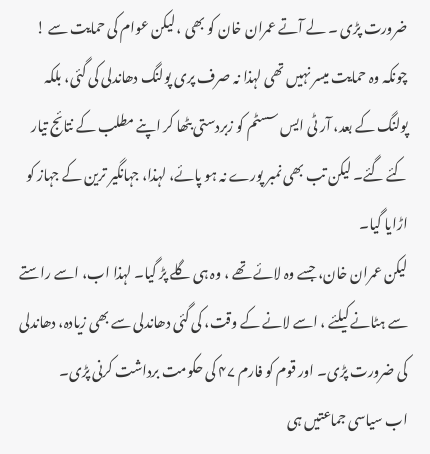ضرورت پڑی ۔ لے آتے عمران خان کو بھی ، لیکن عوام کی حمایت سے ! چونکہ وہ حمایت میسر نہیں تھی لہذا نہ صرف پری پولنگ دھاندلی کی گئی، بلکہ پولنگ کے بعد، آر ٹی ایس سسٹم کو زبردستی بٹھا کر اپنے مطلب کے نتائج تیار کئے گئے۔ لیکن تب بھی نمبر پورے نہ ہو پائے، لہذا، جہانگیر ترین کے جہاز کو اڑایا گیا۔
لیکن عمران خان، جسے وہ لائے تھے ، وہ ہی گلے پڑ گیا۔ لہذا اب، اسے راستے سے ہٹانے کیلئے ، اسے لانے کے وقت، کی گئی دھاندلی سے بھی زیادہ، دھاندلی کی ضرورت پڑی۔ اور قوم کو فارم ۴۷ کی حکومت برداشت کرنی پڑی۔
اب سیاسی جماعتیں ہی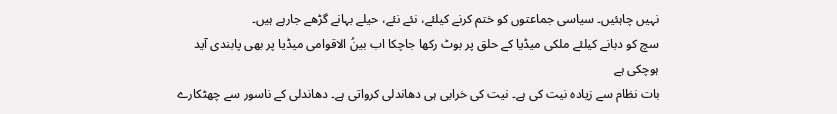نہیں چاہئیں۔ سیاسی جماعتوں کو ختم کرنے کیلئے، نئے نئے، حیلے بہانے گڑھے جارہے ہیں۔
سچ کو دبانے کیلئے ملکی میڈیا کے حلق پر بوٹ رکھا جاچکا اب بینُ الاقوامی میڈیا پر بھی پابندی آید ہوچکی ہے
بات نظام سے زیادہ نیت کی ہے۔ نیت کی خرابی ہی دھاندلی کرواتی ہے۔ دھاندلی کے ناسور سے چھٹکارے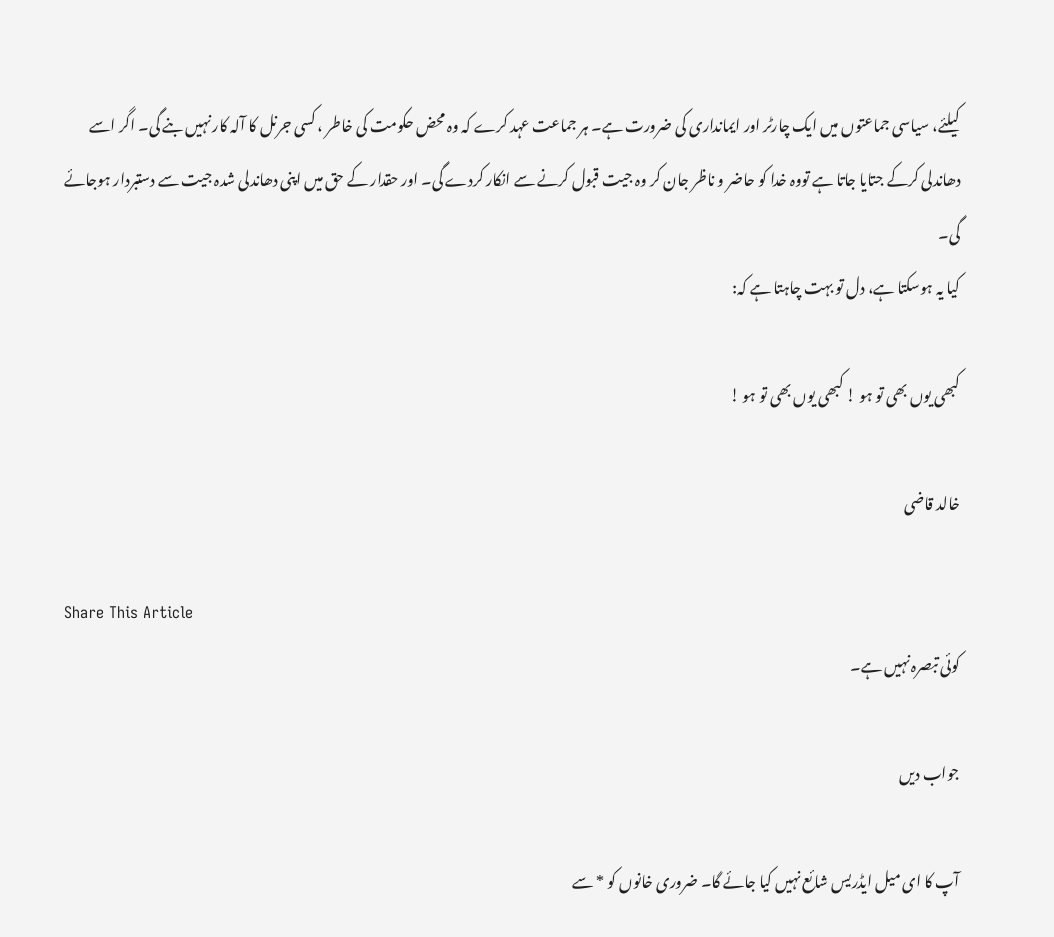کیلئے، سیاسی جماعتوں میں ایک چارٹر اور ایمانداری کی ضرورت ہے۔ ہر جماعت عہد کرے کہ وہ محض حکومت کی خاطر ، کسی جرنل کا آلہ کار نہیں بنے گی۔ اگر اسے دھاندلی کرکے جتایا جاتا ہے تووہ خدا کو حاضر و ناظر جان کر وہ جیت قبول کرنے سے انکار کردے گی۔ اور حقدار کے حق میں اپنی دھاندلی شدہ جیت سے دستبردار ہوجائے گی۔
کیا یہ ہوسکتا ہے، دل تو بہت چاہتا ہے کہ:

کبھی یوں بھی تو ہو ! کبھی یوں بھی تو ہو !

خالد قاضی

Share This Article
کوئی تبصرہ نہیں ہے۔

جواب دیں

آپ کا ای میل ایڈریس شائع نہیں کیا جائے گا۔ ضروری خانوں کو * سے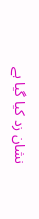نشان زد کیا گیا ہے